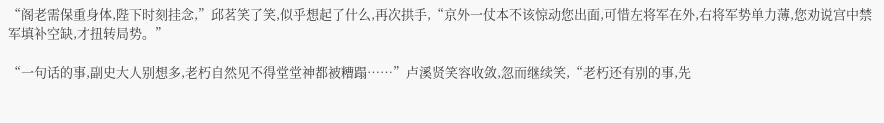“阁老需保重身体,陛下时刻挂念,”邱茗笑了笑,似乎想起了什么,再次拱手,“京外一仗本不该惊动您出面,可惜左将军在外,右将军势单力薄,您劝说宫中禁军填补空缺,才扭转局势。”

“一句话的事,副史大人别想多,老朽自然见不得堂堂神都被糟蹋……”卢溪贤笑容收敛,忽而继续笑,“老朽还有别的事,先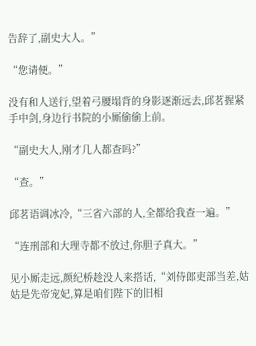告辞了,副史大人。”

“您请便。”

没有和人送行,望着弓腰塌背的身影逐渐远去,邱茗握紧手中剑,身边行书院的小厮偷偷上前。

“副史大人,刚才几人都查吗?”

“查。”

邱茗语调冰冷,“三省六部的人,全都给我查一遍。”

“连刑部和大理寺都不放过,你胆子真大。”

见小厮走远,颜纪桥趁没人来搭话,“刘侍郎吏部当差,姑姑是先帝宠妃,算是咱们陛下的旧相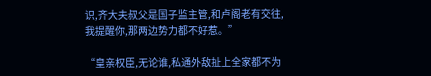识,齐大夫叔父是国子监主管,和卢阁老有交往,我提醒你,那两边势力都不好惹。”

“皇亲权臣,无论谁,私通外敌扯上全家都不为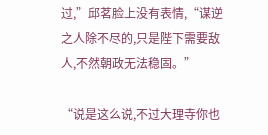过,”邱茗脸上没有表情,“谋逆之人除不尽的,只是陛下需要敌人,不然朝政无法稳固。”

“说是这么说,不过大理寺你也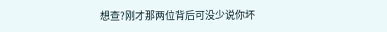想查?刚才那两位背后可没少说你坏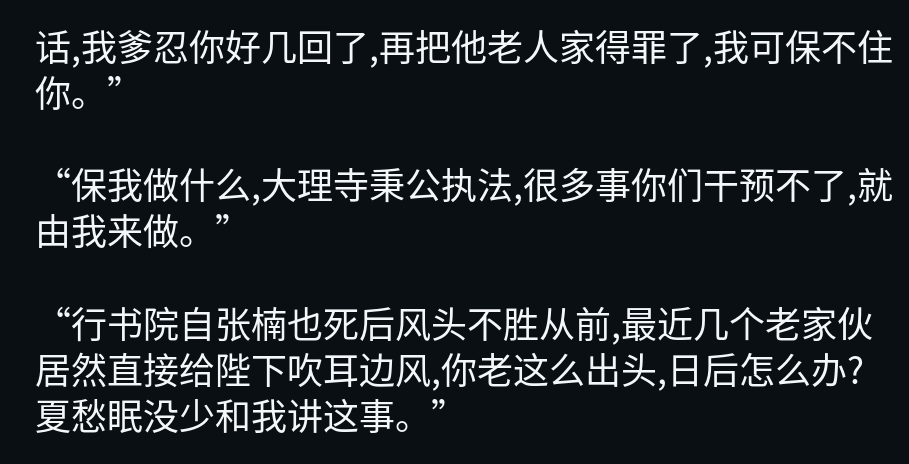话,我爹忍你好几回了,再把他老人家得罪了,我可保不住你。”

“保我做什么,大理寺秉公执法,很多事你们干预不了,就由我来做。”

“行书院自张楠也死后风头不胜从前,最近几个老家伙居然直接给陛下吹耳边风,你老这么出头,日后怎么办?夏愁眠没少和我讲这事。”